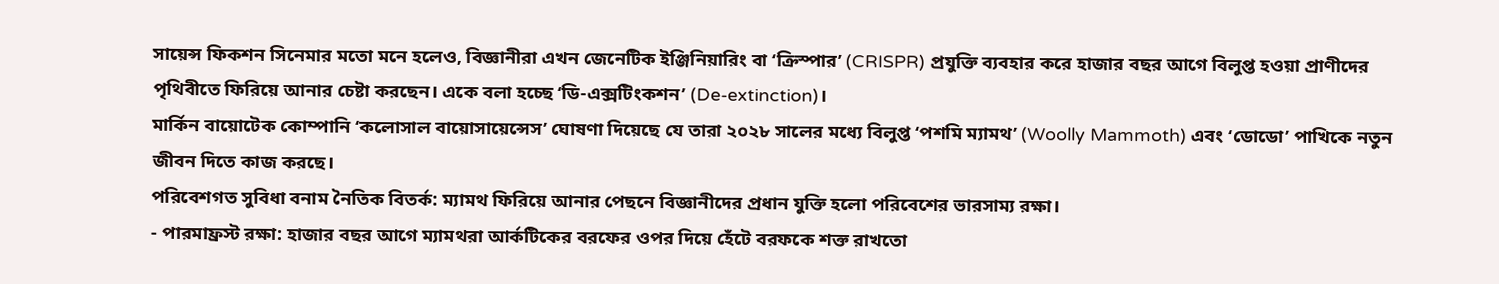সায়েন্স ফিকশন সিনেমার মতো মনে হলেও, বিজ্ঞানীরা এখন জেনেটিক ইঞ্জিনিয়ারিং বা ‘ক্রিস্পার’ (CRISPR) প্রযুক্তি ব্যবহার করে হাজার বছর আগে বিলুপ্ত হওয়া প্রাণীদের পৃথিবীতে ফিরিয়ে আনার চেষ্টা করছেন। একে বলা হচ্ছে ‘ডি-এক্সটিংকশন’ (De-extinction)।
মার্কিন বায়োটেক কোম্পানি ‘কলোসাল বায়োসায়েন্সেস’ ঘোষণা দিয়েছে যে তারা ২০২৮ সালের মধ্যে বিলুপ্ত ‘পশমি ম্যামথ’ (Woolly Mammoth) এবং ‘ডোডো’ পাখিকে নতুন জীবন দিতে কাজ করছে।
পরিবেশগত সুবিধা বনাম নৈতিক বিতর্ক: ম্যামথ ফিরিয়ে আনার পেছনে বিজ্ঞানীদের প্রধান যুক্তি হলো পরিবেশের ভারসাম্য রক্ষা।
- পারমাফ্রস্ট রক্ষা: হাজার বছর আগে ম্যামথরা আর্কটিকের বরফের ওপর দিয়ে হেঁটে বরফকে শক্ত রাখতো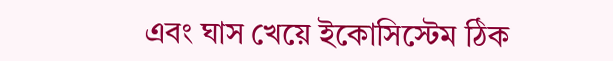এবং ঘাস খেয়ে ইকোসিস্টেম ঠিক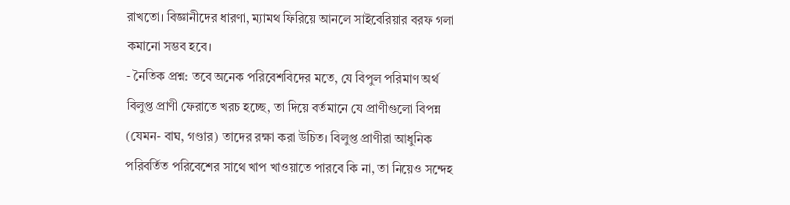রাখতো। বিজ্ঞানীদের ধারণা, ম্যামথ ফিরিয়ে আনলে সাইবেরিয়ার বরফ গলা কমানো সম্ভব হবে।
- নৈতিক প্রশ্ন: তবে অনেক পরিবেশবিদের মতে, যে বিপুল পরিমাণ অর্থ বিলুপ্ত প্রাণী ফেরাতে খরচ হচ্ছে, তা দিয়ে বর্তমানে যে প্রাণীগুলো বিপন্ন (যেমন- বাঘ, গণ্ডার) তাদের রক্ষা করা উচিত। বিলুপ্ত প্রাণীরা আধুনিক পরিবর্তিত পরিবেশের সাথে খাপ খাওয়াতে পারবে কি না, তা নিয়েও সন্দেহ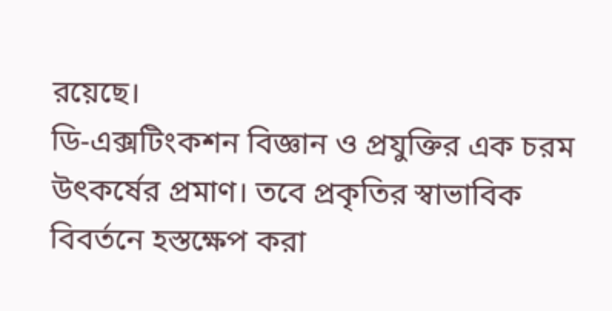রয়েছে।
ডি-এক্সটিংকশন বিজ্ঞান ও প্রযুক্তির এক চরম উৎকর্ষের প্রমাণ। তবে প্রকৃতির স্বাভাবিক বিবর্তনে হস্তক্ষেপ করা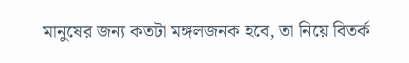মানুষের জন্য কতটা মঙ্গলজনক হবে, তা নিয়ে বিতর্ক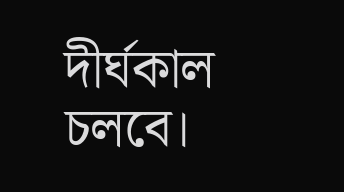দীর্ঘকাল চলবে।